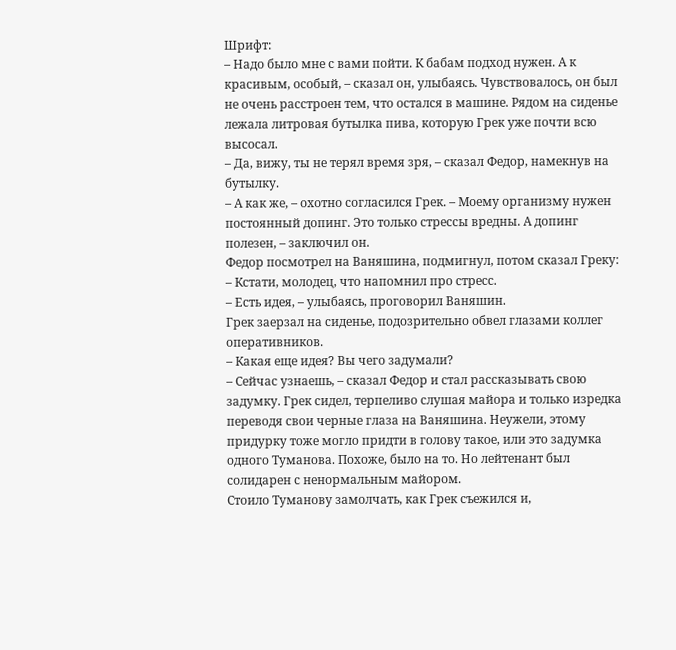Шрифт:
– Надо было мне с вами пойти. К бабам подход нужен. А к красивым, особый, – сказал он, улыбаясь. Чувствовалось, он был не очень расстроен тем, что остался в машине. Рядом на сиденье лежала литровая бутылка пива, которую Грек уже почти всю высосал.
– Да, вижу, ты не терял время зря, – сказал Федор, намекнув на бутылку.
– А как же, – охотно согласился Грек. – Моему организму нужен постоянный допинг. Это только стрессы вредны. А допинг полезен, – заключил он.
Федор посмотрел на Ваняшина, подмигнул, потом сказал Греку:
– Кстати, молодец, что напомнил про стресс.
– Есть идея, – улыбаясь, проговорил Ваняшин.
Грек заерзал на сиденье, подозрительно обвел глазами коллег оперативников.
– Какая еще идея? Вы чего задумали?
– Сейчас узнаешь, – сказал Федор и стал рассказывать свою задумку. Грек сидел, терпеливо слушая майора и только изредка переводя свои черные глаза на Ваняшина. Неужели, этому придурку тоже могло придти в голову такое, или это задумка одного Туманова. Похоже, было на то. Но лейтенант был солидарен с ненормальным майором.
Стоило Туманову замолчать, как Грек съежился и,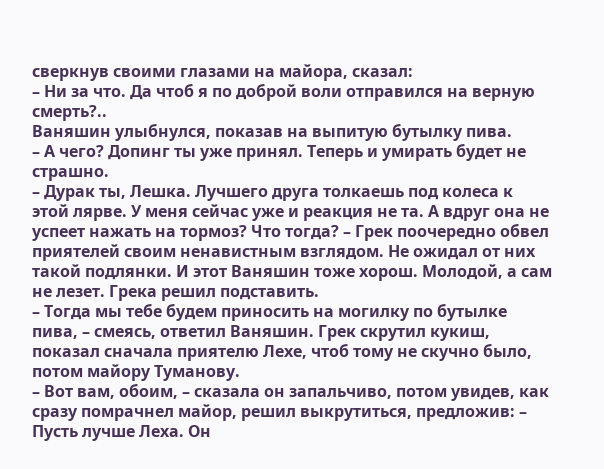сверкнув своими глазами на майора, сказал:
– Ни за что. Да чтоб я по доброй воли отправился на верную смерть?..
Ваняшин улыбнулся, показав на выпитую бутылку пива.
– А чего? Допинг ты уже принял. Теперь и умирать будет не страшно.
– Дурак ты, Лешка. Лучшего друга толкаешь под колеса к этой лярве. У меня сейчас уже и реакция не та. А вдруг она не успеет нажать на тормоз? Что тогда? – Грек поочередно обвел приятелей своим ненавистным взглядом. Не ожидал от них такой подлянки. И этот Ваняшин тоже хорош. Молодой, а сам не лезет. Грека решил подставить.
– Тогда мы тебе будем приносить на могилку по бутылке пива, – смеясь, ответил Ваняшин. Грек скрутил кукиш, показал сначала приятелю Лехе, чтоб тому не скучно было, потом майору Туманову.
– Вот вам, обоим, – сказала он запальчиво, потом увидев, как сразу помрачнел майор, решил выкрутиться, предложив: – Пусть лучше Леха. Он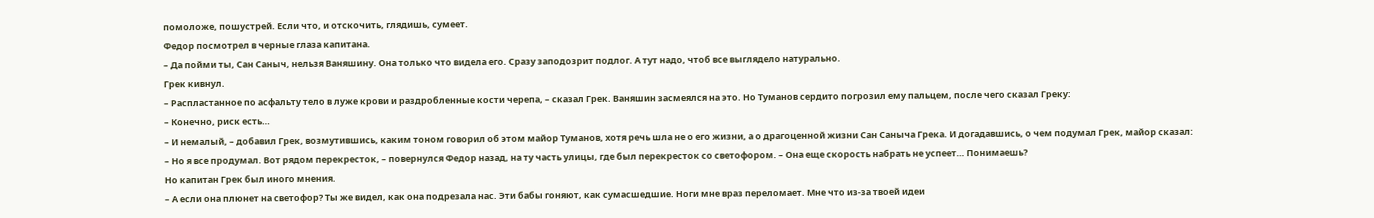помоложе, пошустрей. Если что, и отскочить, глядишь, сумеет.
Федор посмотрел в черные глаза капитана.
– Да пойми ты, Сан Саныч, нельзя Ваняшину. Она только что видела его. Сразу заподозрит подлог. А тут надо, чтоб все выглядело натурально.
Грек кивнул.
– Распластанное по асфальту тело в луже крови и раздробленные кости черепа, – сказал Грек. Ваняшин засмеялся на это. Но Туманов сердито погрозил ему пальцем, после чего сказал Греку:
– Конечно, риск есть…
– И немалый, – добавил Грек, возмутившись, каким тоном говорил об этом майор Туманов, хотя речь шла не о его жизни, а о драгоценной жизни Сан Саныча Грека. И догадавшись, о чем подумал Грек, майор сказал:
– Но я все продумал. Вот рядом перекресток, – повернулся Федор назад, на ту часть улицы, где был перекресток со светофором. – Она еще скорость набрать не успеет… Понимаешь?
Но капитан Грек был иного мнения.
– А если она плюнет на светофор? Ты же видел, как она подрезала нас. Эти бабы гоняют, как сумасшедшие. Ноги мне враз переломает. Мне что из-за твоей идеи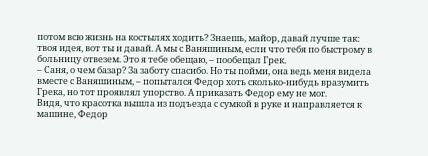потом всю жизнь на костылях ходить? Знаешь, майор, давай лучше так: твоя идея, вот ты и давай. А мы с Ваняшиным, если что тебя по быстрому в больницу отвезем. Это я тебе обещаю, – пообещал Грек.
– Саня, о чем базар? За заботу спасибо. Но ты пойми, она ведь меня видела вместе с Ваняшиным, – попытался Федор хоть сколько-нибудь вразумить Грека, но тот проявлял упорство. А приказать Федор ему не мог.
Видя, что красотка вышла из подъезда с сумкой в руке и направляется к машине, Федор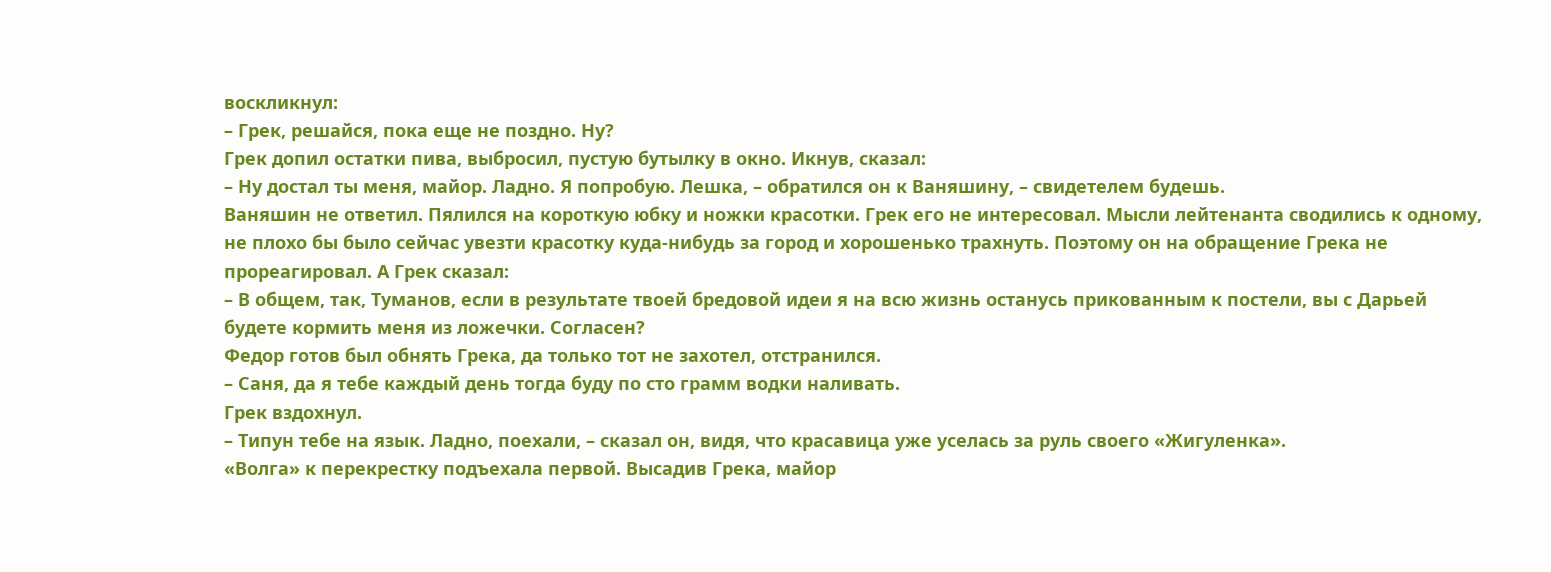воскликнул:
– Грек, решайся, пока еще не поздно. Ну?
Грек допил остатки пива, выбросил, пустую бутылку в окно. Икнув, сказал:
– Ну достал ты меня, майор. Ладно. Я попробую. Лешка, – обратился он к Ваняшину, – свидетелем будешь.
Ваняшин не ответил. Пялился на короткую юбку и ножки красотки. Грек его не интересовал. Мысли лейтенанта сводились к одному, не плохо бы было сейчас увезти красотку куда-нибудь за город и хорошенько трахнуть. Поэтому он на обращение Грека не прореагировал. А Грек сказал:
– В общем, так, Туманов, если в результате твоей бредовой идеи я на всю жизнь останусь прикованным к постели, вы с Дарьей будете кормить меня из ложечки. Согласен?
Федор готов был обнять Грека, да только тот не захотел, отстранился.
– Саня, да я тебе каждый день тогда буду по сто грамм водки наливать.
Грек вздохнул.
– Типун тебе на язык. Ладно, поехали, – сказал он, видя, что красавица уже уселась за руль своего «Жигуленка».
«Волга» к перекрестку подъехала первой. Высадив Грека, майор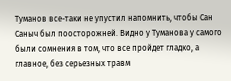Туманов все-таки не упустил напомнить, чтобы Сан Саныч был поосторожней. Видно у Туманова у самого были сомнения в том, что все пройдет гладко, а главное, без серьезных травм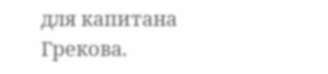для капитана Грекова.